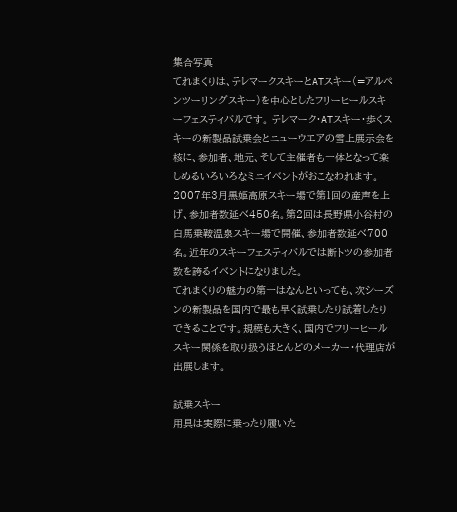集合写真
てれまくりは、テレマークスキーとATスキー(=アルペンツーリングスキー)を中心としたフリーヒールスキーフェスティバルです。 テレマーク・ATスキー・歩くスキーの新製品試乗会とニューウエアの雪上展示会を核に、参加者、地元、そして主催者も一体となって楽しめるいろいろなミニイベントがおこなわれます。 2007年3月黒姫高原スキー場で第1回の産声を上げ、参加者数延べ450名。第2回は長野県小谷村の白馬乗鞍温泉スキー場で開催、参加者数延べ700名。近年のスキーフェスティバルでは断トツの参加者数を誇るイベントになりました。
てれまくりの魅力の第一はなんといっても、次シーズンの新製品を国内で最も早く試乗したり試着したりできることです。規模も大きく、国内でフリーヒールスキー関係を取り扱うほとんどのメーカー・代理店が出展します。

試乗スキー
用具は実際に乗ったり履いた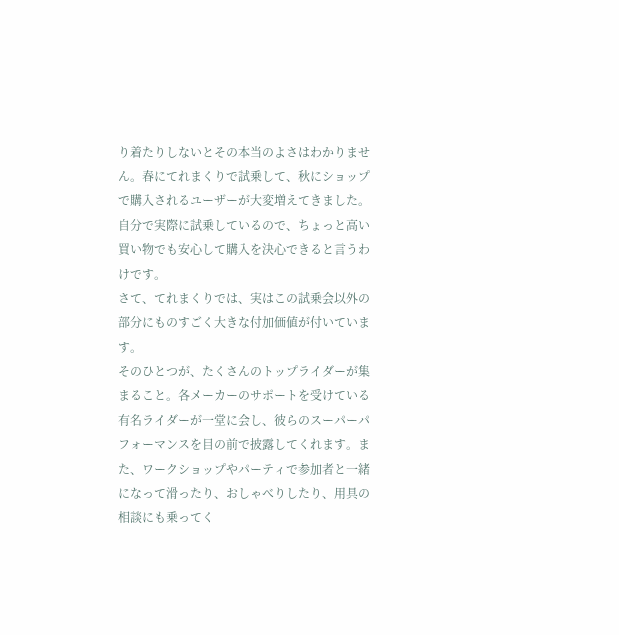り着たりしないとその本当のよさはわかりません。春にてれまくりで試乗して、秋にショップで購入されるユーザーが大変増えてきました。自分で実際に試乗しているので、ちょっと高い買い物でも安心して購入を決心できると言うわけです。
さて、てれまくりでは、実はこの試乗会以外の部分にものすごく大きな付加価値が付いています。
そのひとつが、たくさんのトップライダーが集まること。各メーカーのサポートを受けている有名ライダーが一堂に会し、彼らのスーパーパフォーマンスを目の前で披露してくれます。また、ワークショップやパーティで参加者と一緒になって滑ったり、おしゃべりしたり、用具の相談にも乗ってく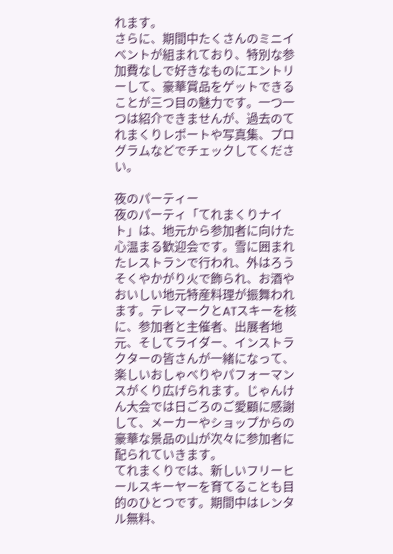れます。
さらに、期間中たくさんのミニイベントが組まれており、特別な参加費なしで好きなものにエントリーして、豪華賞品をゲットできることが三つ目の魅力です。一つ一つは紹介できませんが、過去のてれまくりレポートや写真集、プログラムなどでチェックしてください。

夜のパーティー
夜のパーティ「てれまくりナイト」は、地元から参加者に向けた心温まる歓迎会です。雪に囲まれたレストランで行われ、外はろうそくやかがり火で飾られ、お酒やおいしい地元特産料理が振舞われます。テレマークとATスキーを核に、参加者と主催者、出展者地元、そしてライダー、インストラクターの皆さんが一緒になって、楽しいおしゃべりやパフォーマンスがくり広げられます。じゃんけん大会では日ごろのご愛顧に感謝して、メーカーやショップからの豪華な景品の山が次々に参加者に配られていきます。
てれまくりでは、新しいフリーヒールスキーヤーを育てることも目的のひとつです。期間中はレンタル無料、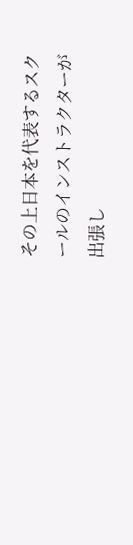その上日本を代表するスクールのインストラクターが出張し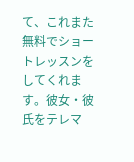て、これまた無料でショートレッスンをしてくれます。彼女・彼氏をテレマ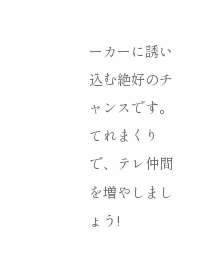ーカーに誘い込む絶好のチャンスです。てれまくりで、テレ仲間を増やしましょう!